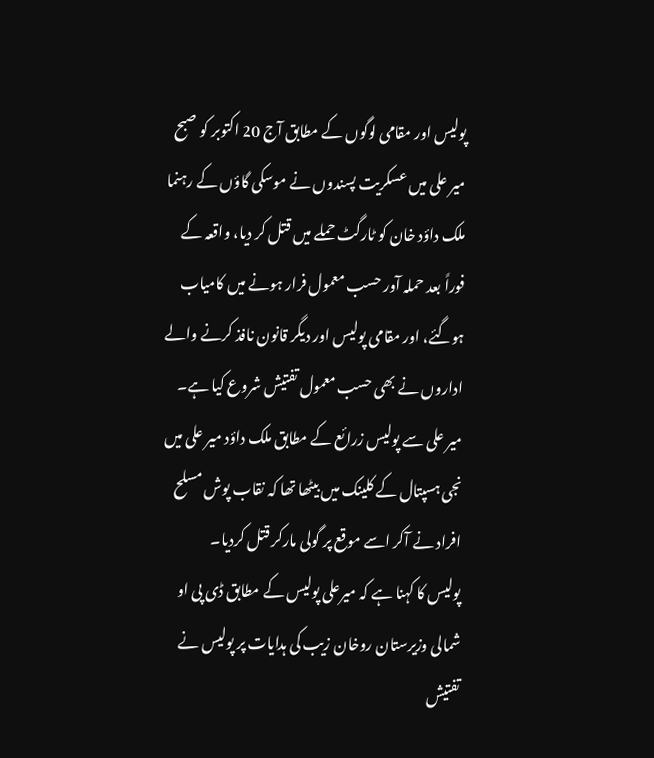پولیس اور مقامی لوگوں کے مطابق آج 20 اکتوبر کو صبح میر علی میں عسکریت پسندوں نے موسکی گاؤں کے رہنما ملک داؤد خان کو ٹارگٹ حملے میں قتل کر دیا، واقعہ کے فوراً بعد حملہ آور حسب معمول فرار ہونے میں کامیاب ہوگئے، اور مقامی پولیس اور دیگر قانون نافذ کرنے والے اداروں نے بھی حسب معمول تفتیش شروع کیا ہے۔
میر علی سے پولیس زرائع کے مطابق ملک داؤد میر علی میں نجی ہسپتال کے کلینک میں بیٹھا تھا کہ نقاب پوش مسلح افراد نے آکر اسے موقع پر گولی مارکر قتل کردیا۔
پولیس کا کہنا ہے کہ میرعلی پولیس کے مطابق ڈی پی او شمالی وزیرستان روخان زیب کی ہدایات پر پولیس نے تفتیش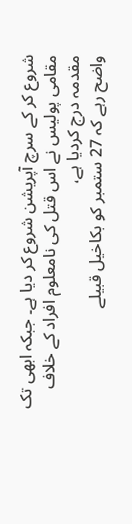شروع کر کے سرچ آپریشن شروع کر دیا ہے۔ جبکہ ابھی تک مقامی پولیس نے اس قتل کی نامعلوم افراد کے خلاف مقدمہ درج کردیا ہے،
واضح رہے کہ 27 ستمبر کو بکاخیل قبیلے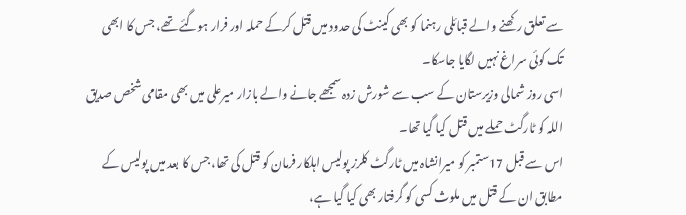سے تعلق رکھنے والے قبائلی رہنما کو بھی کینٹ کی حدود میں قتل کرکے حملہ اور فرار ہوگئے تھے، جس کا ابھی تک کوئی سراغ نہیں لگایا جاسکا۔
اسی روز شمالی وزیرستان کے سب سے شورش زدہ سمجھے جانے والے بازار میرعلی میں بھی مقامی شخص صدیق اللہ کو ٹارگٹ حملے میں قتل کیا گیا تھا۔
اس سے قبل 17ستمبر کو میرانشاہ میں ٹارگٹ کلرز پولیس اہلکار فرمان کو قتل کی تھا، جس کا بعد میں پولیس کے مطابق ان کے قتل میں ملوث کسی کو گرفتار بھی کیا گیا ہے،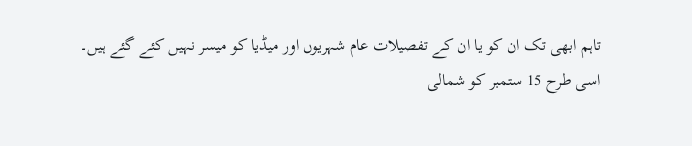تاہم ابھی تک ان کو یا ان کے تفصیلات عام شہریوں اور میڈیا کو میسر نہیں کئے گئے ہیں۔
اسی طرح 15 ستمبر کو شمالی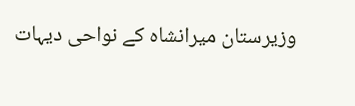وزیرستان میرانشاہ کے نواحی دیہات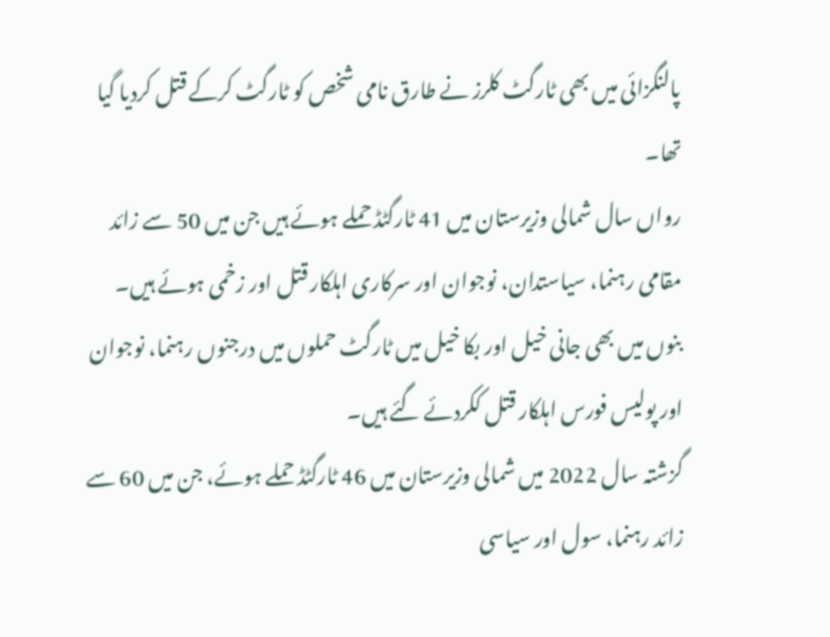پالنگزائی میں بھی ٹارگٹ کلرز نے طارق نامی شخص کو ٹارگٹ کرکے قتل کردیا گیا تھا۔
رواں سال شمالی وزیرستان میں 41 ٹارگٹڈ حملے ہوئے ہیں جن میں 50 سے زائد مقامی رہنما، سیاستدان، نوجوان اور سرکاری اہلکار قتل اور زخمی ہوئے ہیں۔
بنوں میں بھی جانی خیل اور بکا خیل میں ٹارگٹ حملوں میں درجنوں رہنما، نوجوان اور پولیس فورس اہلکار قتل ککردئے گئے ہیں۔
گزشتہ سال 2022 میں شمالی وزیرستان میں 46 ٹارگٹڈ حملے ہوئے، جن میں 60 سے زائد رہنما، سول اور سیاسی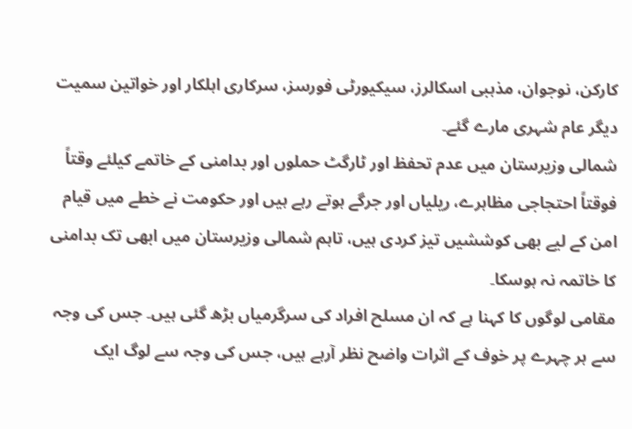کارکن، نوجوان، مذہبی اسکالرز، سیکیورٹی فورسز، سرکاری اہلکار اور خواتین سمیت دیگر عام شہری مارے گئے۔
شمالی وزیرستان میں عدم تحفظ اور ٹارگٹ حملوں اور بدامنی کے خاتمے کیلئے وقتاً فوقتاً احتجاجی مظاہرے، ریلیاں اور جرگے ہوتے رہے ہیں اور حکومت نے خطے میں قیام امن کے لیے بھی کوششیں تیز کردی ہیں، تاہم شمالی وزیرستان میں ابھی تک بدامنی کا خاتمہ نہ ہوسکا۔
مقامی لوگوں کا کہنا ہے کہ ان مسلح افراد کی سرگرمیاں بڑھ گئی ہیں۔ جس کی وجہ سے ہر چہرے پر خوف کے اثرات واضح نظر آرہے ہیں، جس کی وجہ سے لوگ ایک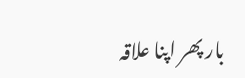بار پھر اپنا علاقہ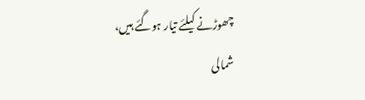چھوڑنے کیلئے تیار ہوگئے ہیں،
شمالی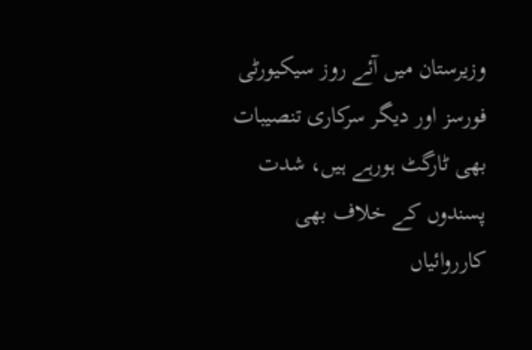وزیرستان میں آئے روز سیکیورٹی فورسز اور دیگر سرکاری تنصیبات بھی ٹارگٹ ہورہے ہیں، شدت پسندوں کے خلاف بھی کارروائیاں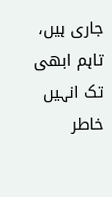جاری ہیں، تاہم ابھی تک انہیں خاطر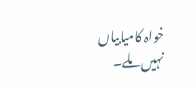خواہ کامیابیاں نہیں ملے۔